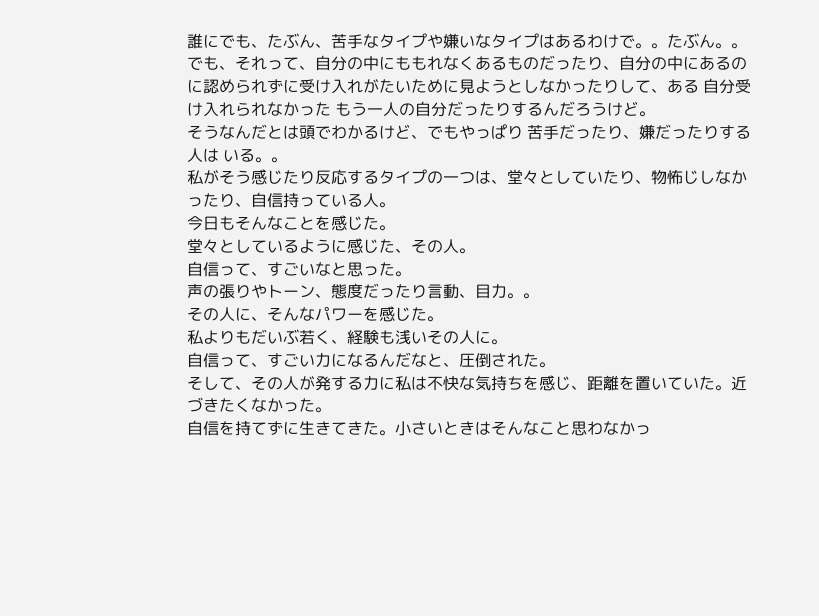誰にでも、たぶん、苦手なタイプや嫌いなタイプはあるわけで。。たぶん。。
でも、それって、自分の中にももれなくあるものだったり、自分の中にあるのに認められずに受け入れがたいために見ようとしなかったりして、ある 自分受け入れられなかった もう一人の自分だったりするんだろうけど。
そうなんだとは頭でわかるけど、でもやっぱり 苦手だったり、嫌だったりする人は いる。。
私がそう感じたり反応するタイプの一つは、堂々としていたり、物怖じしなかったり、自信持っている人。
今日もそんなことを感じた。
堂々としているように感じた、その人。
自信って、すごいなと思った。
声の張りやトーン、態度だったり言動、目力。。
その人に、そんなパワーを感じた。
私よりもだいぶ若く、経験も浅いその人に。
自信って、すごい力になるんだなと、圧倒された。
そして、その人が発する力に私は不快な気持ちを感じ、距離を置いていた。近づきたくなかった。
自信を持てずに生きてきた。小さいときはそんなこと思わなかっ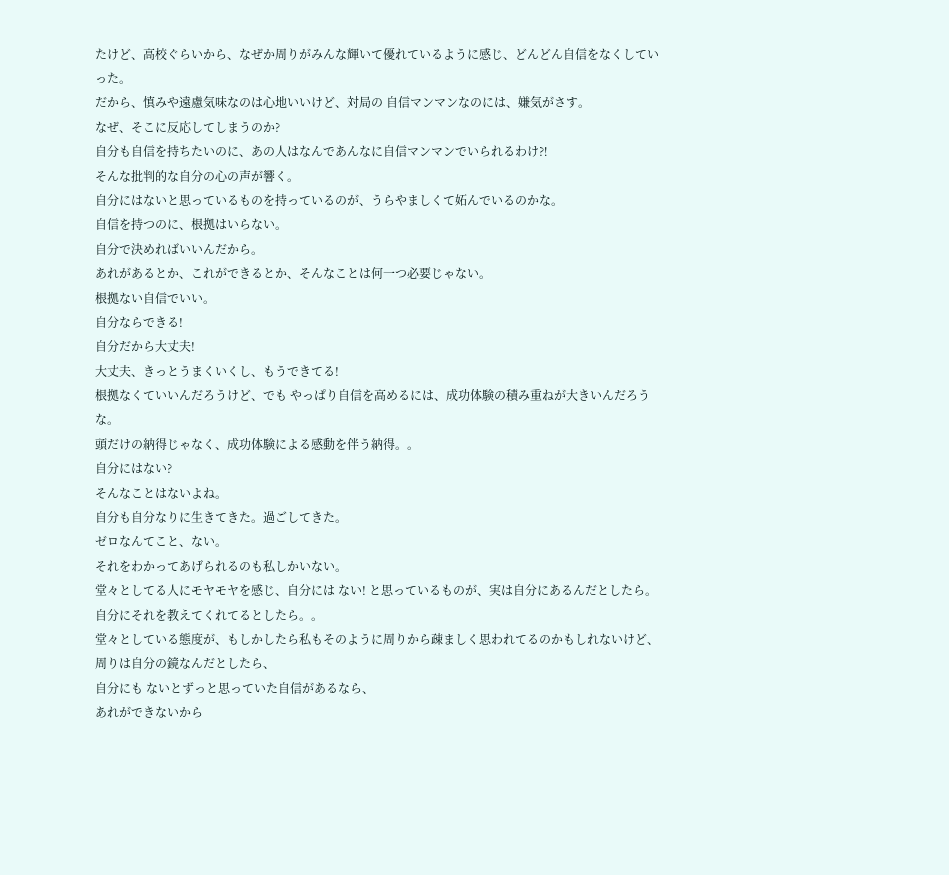たけど、高校ぐらいから、なぜか周りがみんな輝いて優れているように感じ、どんどん自信をなくしていった。
だから、慎みや遠慮気味なのは心地いいけど、対局の 自信マンマンなのには、嫌気がさす。
なぜ、そこに反応してしまうのか?
自分も自信を持ちたいのに、あの人はなんであんなに自信マンマンでいられるわけ⁈
そんな批判的な自分の心の声が響く。
自分にはないと思っているものを持っているのが、うらやましくて妬んでいるのかな。
自信を持つのに、根拠はいらない。
自分で決めればいいんだから。
あれがあるとか、これができるとか、そんなことは何一つ必要じゃない。
根拠ない自信でいい。
自分ならできる!
自分だから大丈夫!
大丈夫、きっとうまくいくし、もうできてる!
根拠なくていいんだろうけど、でも やっぱり自信を高めるには、成功体験の積み重ねが大きいんだろうな。
頭だけの納得じゃなく、成功体験による感動を伴う納得。。
自分にはない?
そんなことはないよね。
自分も自分なりに生きてきた。過ごしてきた。
ゼロなんてこと、ない。
それをわかってあげられるのも私しかいない。
堂々としてる人にモヤモヤを感じ、自分には ない! と思っているものが、実は自分にあるんだとしたら。
自分にそれを教えてくれてるとしたら。。
堂々としている態度が、もしかしたら私もそのように周りから疎ましく思われてるのかもしれないけど、
周りは自分の鏡なんだとしたら、
自分にも ないとずっと思っていた自信があるなら、
あれができないから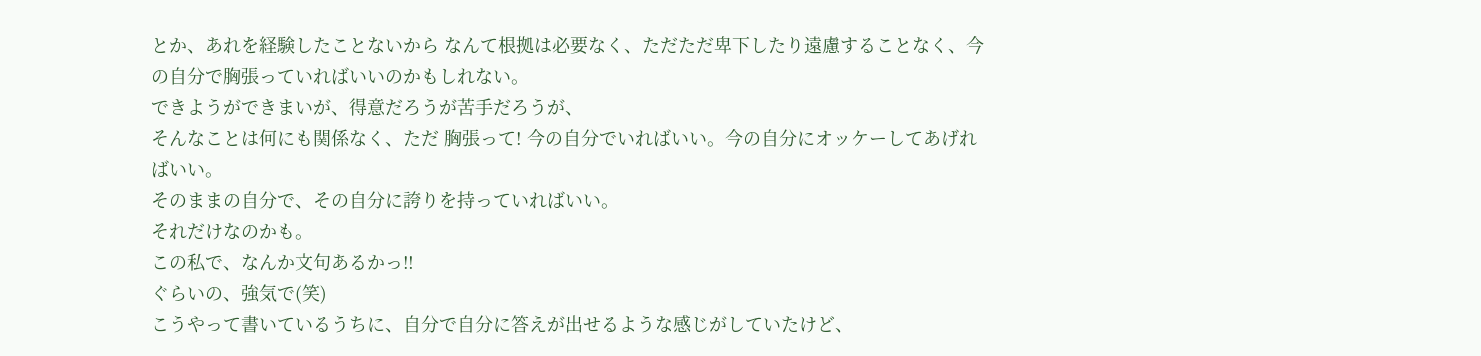とか、あれを経験したことないから なんて根拠は必要なく、ただただ卑下したり遠慮することなく、今の自分で胸張っていればいいのかもしれない。
できようができまいが、得意だろうが苦手だろうが、
そんなことは何にも関係なく、ただ 胸張って! 今の自分でいればいい。今の自分にオッケーしてあげればいい。
そのままの自分で、その自分に誇りを持っていればいい。
それだけなのかも。
この私で、なんか文句あるかっ‼
ぐらいの、強気で(笑)
こうやって書いているうちに、自分で自分に答えが出せるような感じがしていたけど、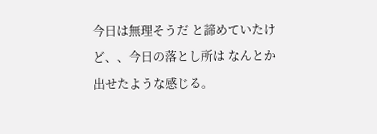今日は無理そうだ と諦めていたけど、、今日の落とし所は なんとか出せたような感じる。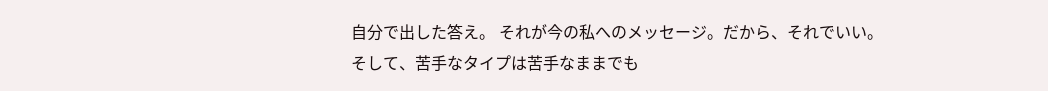自分で出した答え。 それが今の私へのメッセージ。だから、それでいい。
そして、苦手なタイプは苦手なままでも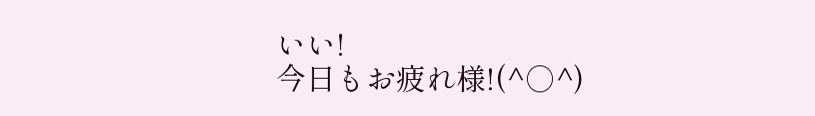いい!
今日もお疲れ様!(^○^)